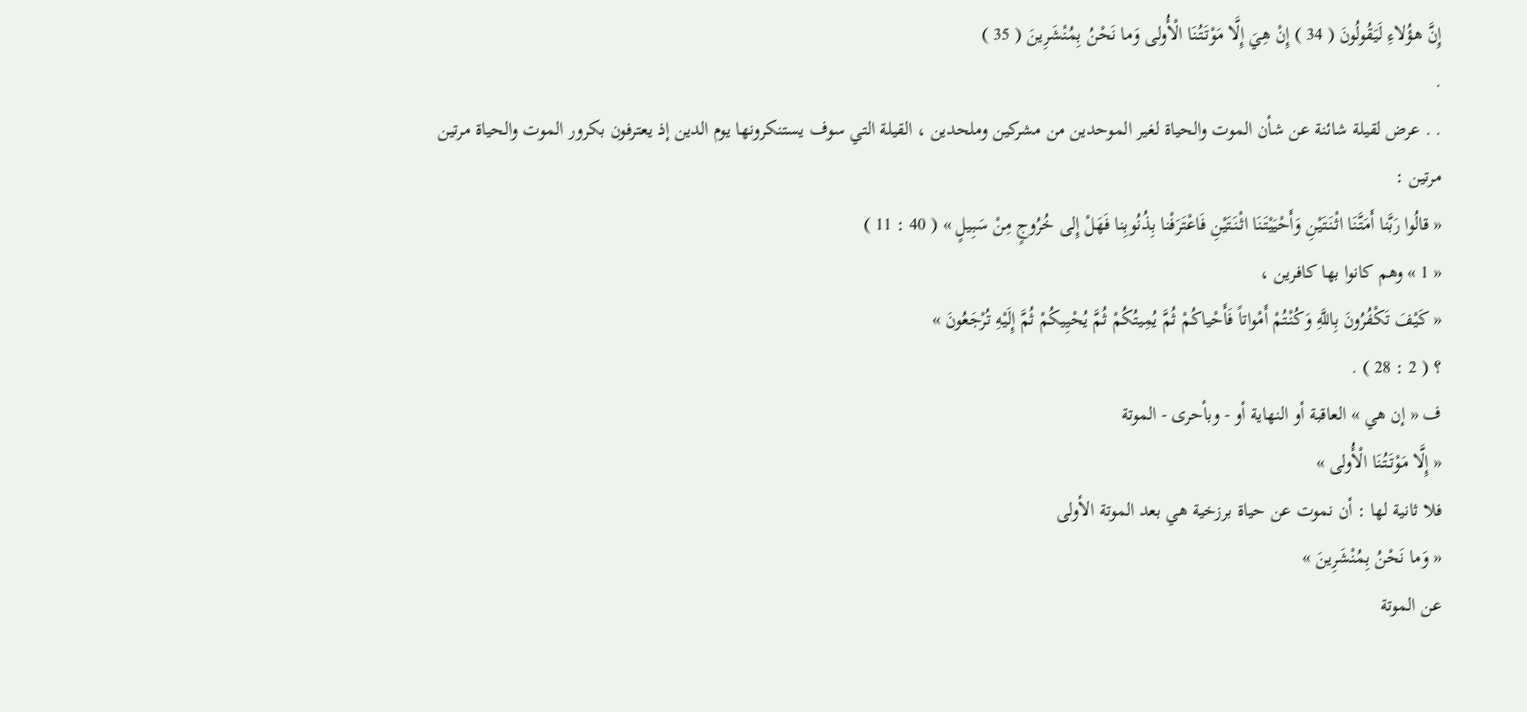إِنَّ هؤُلاءِ لَيَقُولُونَ ( 34 ) إِنْ هِيَ إِلَّا مَوْتَتُنَا الْأُولى وَما نَحْنُ بِمُنْشَرِينَ ( 35 )
.
. . عرض لقيلة شائنة عن شأن الموت والحياة لغير الموحدين من مشركين وملحدين ، القيلة التي سوف يستنكرونها يوم الدين إذ يعترفون بكرور الموت والحياة مرتين مرتين :
« قالُوا رَبَّنا أَمَتَّنَا اثْنَتَيْنِ وَأَحْيَيْتَنَا اثْنَتَيْنِ فَاعْتَرَفْنا بِذُنُوبِنا فَهَلْ إِلى خُرُوجٍ مِنْ سَبِيلٍ » ( 40 : 11 )
« 1 » وهم كانوا بها كافرين ،
« كَيْفَ تَكْفُرُونَ بِاللَّهِ وَكُنْتُمْ أَمْواتاً فَأَحْياكُمْ ثُمَّ يُمِيتُكُمْ ثُمَّ يُحْيِيكُمْ ثُمَّ إِلَيْهِ تُرْجَعُونَ »
؟ ( 2 : 28 ) .
ف « إن هي » العاقبة أو النهاية أو - وبأحرى - الموتة
« إِلَّا مَوْتَتُنَا الْأُولى »
فلا ثانية لها : أن نموت عن حياة برزخية هي بعد الموتة الأولى
« وَما نَحْنُ بِمُنْشَرِينَ »
عن الموتة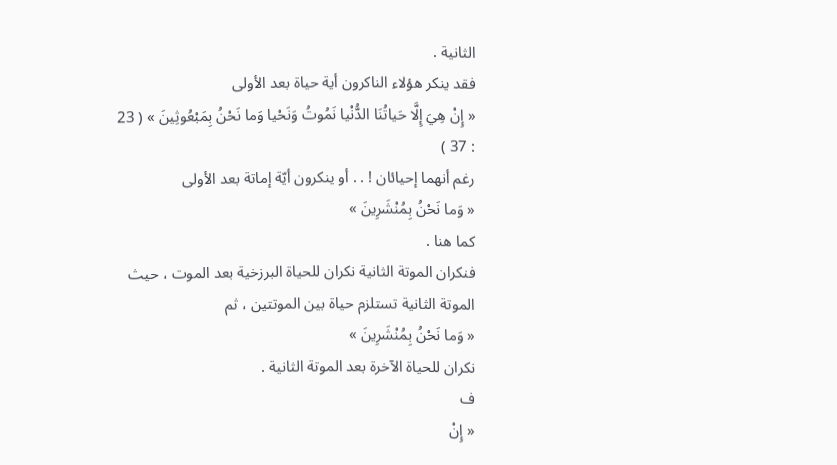الثانية .
فقد ينكر هؤلاء الناكرون أية حياة بعد الأولى
« إِنْ هِيَ إِلَّا حَياتُنَا الدُّنْيا نَمُوتُ وَنَحْيا وَما نَحْنُ بِمَبْعُوثِينَ » ( 23 : 37 )
رغم أنهما إحيائان ! . . أو ينكرون أيّة إماتة بعد الأولى
« وَما نَحْنُ بِمُنْشَرِينَ »
كما هنا .
فنكران الموتة الثانية نكران للحياة البرزخية بعد الموت ، حيث الموتة الثانية تستلزم حياة بين الموتتين ، ثم
« وَما نَحْنُ بِمُنْشَرِينَ »
نكران للحياة الآخرة بعد الموتة الثانية .
ف
« إِنْ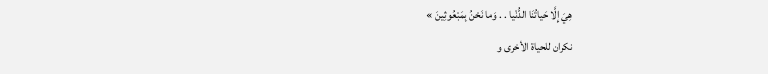هِيَ إِلَّا حَياتُنَا الدُّنْيا . . وَما نَحْنُ بِمَبْعُوثِينَ »
نكران للحياة الأخرى و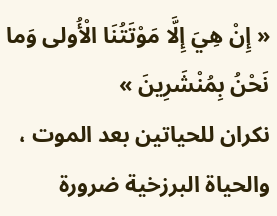« إِنْ هِيَ إِلَّا مَوْتَتُنَا الْأُولى وَما نَحْنُ بِمُنْشَرِينَ »
نكران للحياتين بعد الموت ، والحياة البرزخية ضرورة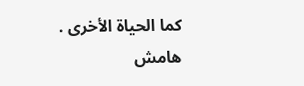كما الحياة الأخرى .
هامش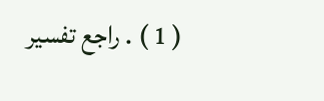( 1 ) . راجع تفسير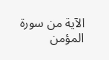الآية من سورة المؤمن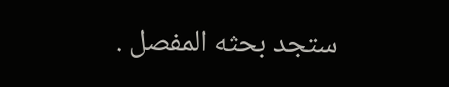ستجد بحثه المفصل .